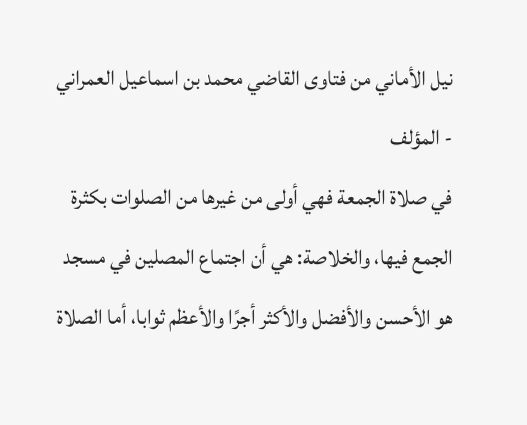نيل الأماني من فتاوى القاضي محمد بن اسماعيل العمراني - المؤلف
في صلاة الجمعة فهي أولى من غيرها من الصلوات بكثرة الجمع فيها، والخلاصة: هي أن اجتماع المصلين في مسجد هو الأحسن والأفضل والأكثر أجرًا والأعظم ثوابا، أما الصلاة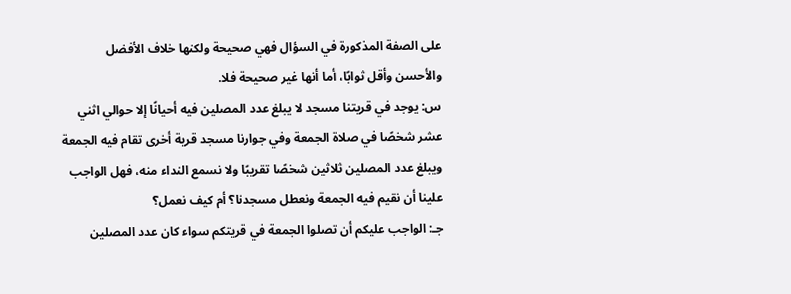على الصفة المذكورة في السؤال فهي صحيحة ولكنها خلاف الأفضل والأحسن وأقل ثوابًا، أما أنها غير صحيحة فلا.
س: يوجد في قريتنا مسجد لا يبلغ عدد المصلين فيه أحيانًا إلا حوالي اثني عشر شخصًا في صلاة الجمعة وفي جوارنا مسجد قرية أخرى تقام فيه الجمعة ويبلغ عدد المصلين ثلاثين شخصًا تقريبًا ولا نسمع النداء منه، فهل الواجب علينا أن نقيم فيه الجمعة ونعطل مسجدنا؟ أم كيف نعمل؟
جـ: الواجب عليكم أن تصلوا الجمعة في قريتكم سواء كان عدد المصلين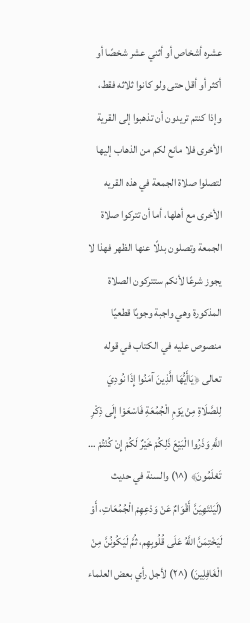عشره أشخاص أو أثني عشر شخصًا أو أكثر أو أقل حتى ولو كانوا ثلاثه فقط، وإذا كنتم تريدون أن تذهبوا إلى القرية الأخرى فلا مانع لكم من الذهاب إليها لتصلوا صلاة الجمعة في هذه القريه الأخرى مع أهلها، أما أن تتركوا صلاة الجمعة وتصلون بدلًا عنها الظهر فهذا لا يجوز شرعًا لأنكم ستتركون الصلاة المذكورة وهي واجبة وجوبًا قطعيًا منصوص عليه في الكتاب في قوله تعالى ﴿يَاأَيُّهَا الَّذِينَ آمَنُوا إِذَا نُودِيَ لِلصَّلَاةِ مِنْ يَوْمِ الْجُمُعَةِ فَاسْعَوْا إِلَى ذِكْرِ اللَّهِ وَذَرُوا الْبَيْعَ ذَلِكُمْ خَيْرٌ لَكُمْ إِنْ كُنْتُمْ … تَعْلَمُونَ﴾ (^١) والسنة في حديث (لَيَنْتَهِيَنَّ أَقْوَامٌ عَنْ وَدْعِهِمْ الْجُمُعَاتِ، أَوْ لَيَخْتِمَنَّ اللَّهُ عَلَى قُلُوبِهِم، ثُمَّ لَيَكُونُنَّ مِنْ الْغَافِلِينَ) (^٢) لأجل رأي بعض العلماء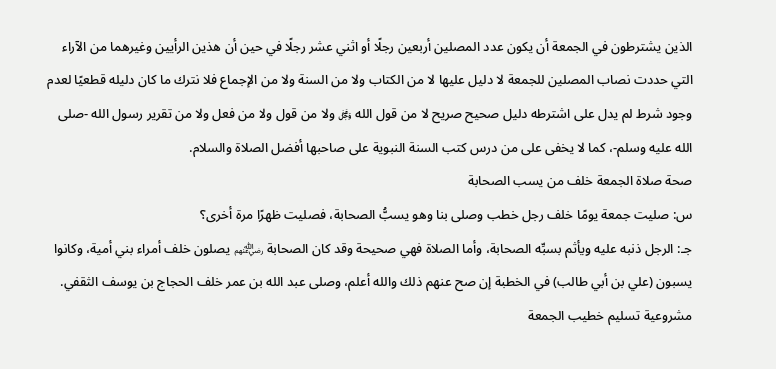الذين يشترطون في الجمعة أن يكون عدد المصلين أربعين رجلًا أو اثني عشر رجلًا في حين أن هذين الرأيين وغيرهما من الآراء التي حددت نصاب المصلين للجمعة لا دليل عليها لا من الكتاب ولا من السنة ولا من الإجماع فلا نترك ما كان دليله قطعيًا لعدم وجود شرط لم يدل على اشترطه دليل صحيح صريح لا من قول الله ﷿ ولا من قول ولا من فعل ولا من تقرير رسول الله -صلى الله عليه وسلم-، كما لا يخفى على من درس كتب السنة النبوية على صاحبها أفضل الصلاة والسلام.
صحة صلاة الجمعة خلف من يسب الصحابة
س: صليت جمعة يومًا خلف رجل خطب وصلى بنا وهو يسبُّ الصحابة، فصليت ظهرًا مرة أخرى؟
جـ: الرجل ذنبه عليه ويأثم بسبِّه الصحابة، وأما الصلاة فهي صحيحة وقد كان الصحابة ﵃ يصلون خلف أمراء بني أمية، وكانوا يسبون (علي بن أبي طالب) في الخطبة إن صح عنهم ذلك والله أعلم، وصلى عبد الله بن عمر خلف الحجاج بن يوسف الثقفي.
مشروعية تسليم خطيب الجمعة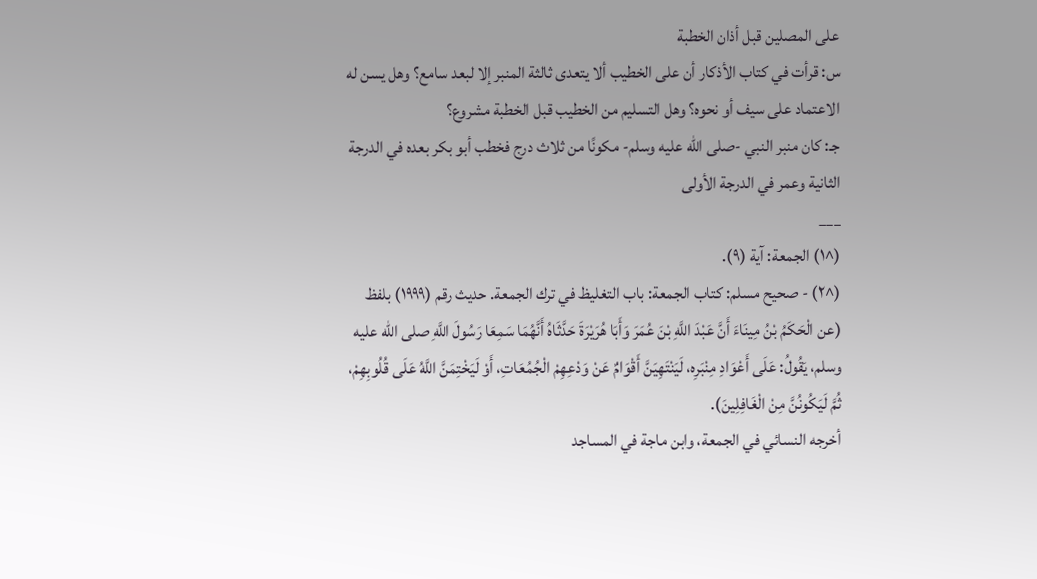على المصلين قبل أذان الخطبة
س: قرأت في كتاب الأذكار أن على الخطيب ألا يتعدى ثالثة المنبر إلا لبعد سامع؟ وهل يسن له الاعتماد على سيف أو نحوه؟ وهل التسليم من الخطيب قبل الخطبة مشروع؟
جـ: كان منبر النبي -صلى الله عليه وسلم- مكونًا من ثلاث درج فخطب أبو بكر بعده في الدرجة الثانية وعمر في الدرجة الأولى
___
(^١) الجمعة: آية (٩).
(^٢) - صحيح مسلم: كتاب الجمعة: باب التغليظ في ترك الجمعة. حديث رقم (١٩٩٩) بلفظ (عن الْحَكَمُ بْنُ مِينَاءَ أَنَّ عَبْدَ اللَّهِ بْنَ عُمَرَ وَأَبَا هُرَيْرَةَ حَدَّثَاهُ أَنَّهُمَا سَمِعَا رَسُولَ اللَّهِ صلى الله عليه وسلم، يَقُولُ: عَلَى أَعْوَادِ مِنْبَرِه، لَيَنْتَهِيَنَّ أَقْوَامٌ عَنْ وَدْعِهِمْ الْجُمُعَاتِ، أَوْ لَيَخْتِمَنَّ اللَّهُ عَلَى قُلُوبِهِمْ، ثُمَّ لَيَكُونُنَّ مِنْ الْغَافِلِينَ).
أخرجه النسائي في الجمعة، وابن ماجة في المساجد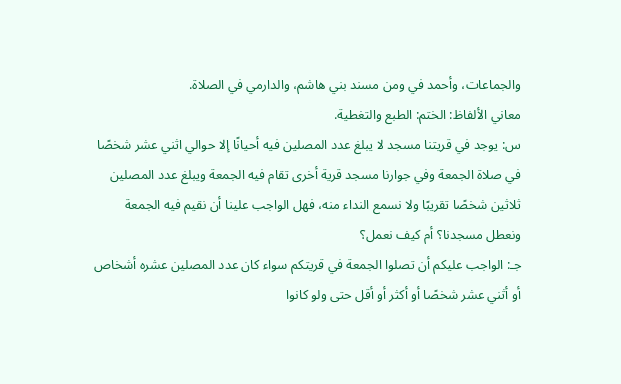والجماعات، وأحمد في ومن مسند بني هاشم، والدارمي في الصلاة.
معاني الألفاظ: الختم: الطبع والتغطية.
س: يوجد في قريتنا مسجد لا يبلغ عدد المصلين فيه أحيانًا إلا حوالي اثني عشر شخصًا في صلاة الجمعة وفي جوارنا مسجد قرية أخرى تقام فيه الجمعة ويبلغ عدد المصلين ثلاثين شخصًا تقريبًا ولا نسمع النداء منه، فهل الواجب علينا أن نقيم فيه الجمعة ونعطل مسجدنا؟ أم كيف نعمل؟
جـ: الواجب عليكم أن تصلوا الجمعة في قريتكم سواء كان عدد المصلين عشره أشخاص أو أثني عشر شخصًا أو أكثر أو أقل حتى ولو كانوا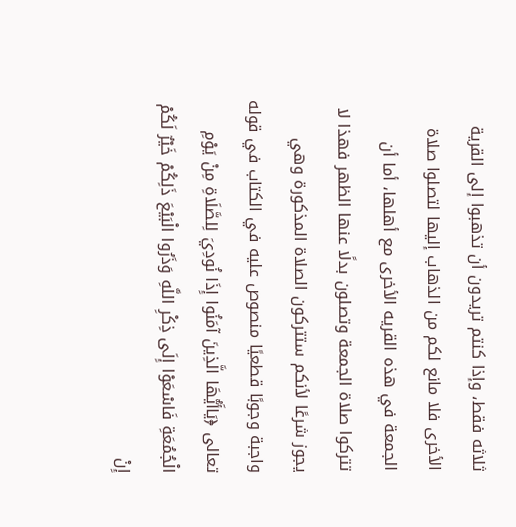ثلاثه فقط، وإذا كنتم تريدون أن تذهبوا إلى القرية الأخرى فلا مانع لكم من الذهاب إليها لتصلوا صلاة الجمعة في هذه القريه الأخرى مع أهلها، أما أن تتركوا صلاة الجمعة وتصلون بدلًا عنها الظهر فهذا لا يجوز شرعًا لأنكم ستتركون الصلاة المذكورة وهي واجبة وجوبًا قطعيًا منصوص عليه في الكتاب في قوله تعالى ﴿يَاأَيُّهَا الَّذِينَ آمَنُوا إِذَا نُودِيَ لِلصَّلَاةِ مِنْ يَوْمِ الْجُمُعَةِ فَاسْعَوْا إِلَى ذِكْرِ اللَّهِ وَذَرُوا الْبَيْعَ ذَلِكُمْ خَيْرٌ لَكُمْ إِنْ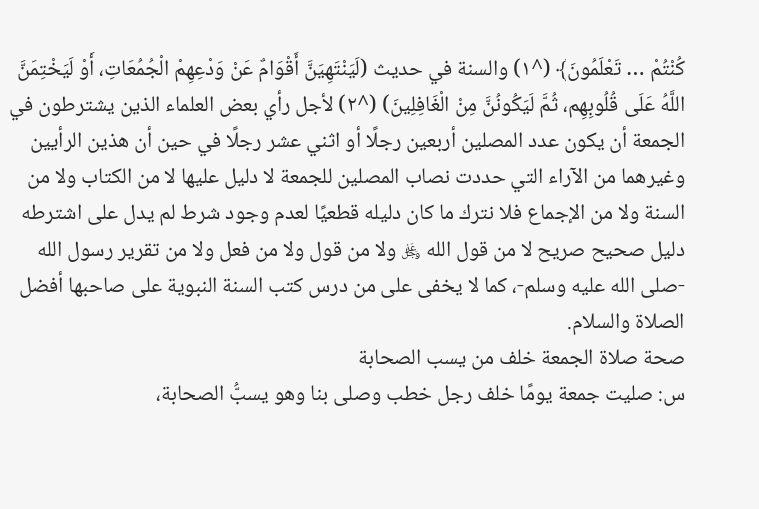كُنْتُمْ … تَعْلَمُونَ﴾ (^١) والسنة في حديث (لَيَنْتَهِيَنَّ أَقْوَامٌ عَنْ وَدْعِهِمْ الْجُمُعَاتِ، أَوْ لَيَخْتِمَنَّ اللَّهُ عَلَى قُلُوبِهِم، ثُمَّ لَيَكُونُنَّ مِنْ الْغَافِلِينَ) (^٢) لأجل رأي بعض العلماء الذين يشترطون في الجمعة أن يكون عدد المصلين أربعين رجلًا أو اثني عشر رجلًا في حين أن هذين الرأيين وغيرهما من الآراء التي حددت نصاب المصلين للجمعة لا دليل عليها لا من الكتاب ولا من السنة ولا من الإجماع فلا نترك ما كان دليله قطعيًا لعدم وجود شرط لم يدل على اشترطه دليل صحيح صريح لا من قول الله ﷿ ولا من قول ولا من فعل ولا من تقرير رسول الله -صلى الله عليه وسلم-، كما لا يخفى على من درس كتب السنة النبوية على صاحبها أفضل الصلاة والسلام.
صحة صلاة الجمعة خلف من يسب الصحابة
س: صليت جمعة يومًا خلف رجل خطب وصلى بنا وهو يسبُّ الصحابة،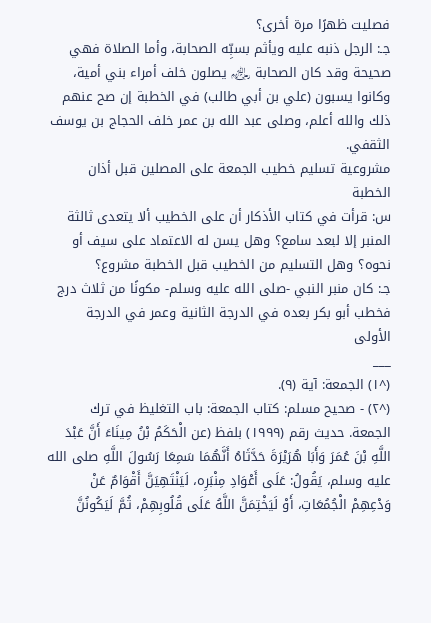فصليت ظهرًا مرة أخرى؟
جـ: الرجل ذنبه عليه ويأثم بسبِّه الصحابة، وأما الصلاة فهي صحيحة وقد كان الصحابة ﵃ يصلون خلف أمراء بني أمية، وكانوا يسبون (علي بن أبي طالب) في الخطبة إن صح عنهم ذلك والله أعلم، وصلى عبد الله بن عمر خلف الحجاج بن يوسف الثقفي.
مشروعية تسليم خطيب الجمعة على المصلين قبل أذان الخطبة
س: قرأت في كتاب الأذكار أن على الخطيب ألا يتعدى ثالثة المنبر إلا لبعد سامع؟ وهل يسن له الاعتماد على سيف أو نحوه؟ وهل التسليم من الخطيب قبل الخطبة مشروع؟
جـ: كان منبر النبي -صلى الله عليه وسلم- مكونًا من ثلاث درج فخطب أبو بكر بعده في الدرجة الثانية وعمر في الدرجة الأولى
___
(^١) الجمعة: آية (٩).
(^٢) - صحيح مسلم: كتاب الجمعة: باب التغليظ في ترك الجمعة. حديث رقم (١٩٩٩) بلفظ (عن الْحَكَمُ بْنُ مِينَاءَ أَنَّ عَبْدَ اللَّهِ بْنَ عُمَرَ وَأَبَا هُرَيْرَةَ حَدَّثَاهُ أَنَّهُمَا سَمِعَا رَسُولَ اللَّهِ صلى الله عليه وسلم، يَقُولُ: عَلَى أَعْوَادِ مِنْبَرِه، لَيَنْتَهِيَنَّ أَقْوَامٌ عَنْ وَدْعِهِمْ الْجُمُعَاتِ، أَوْ لَيَخْتِمَنَّ اللَّهُ عَلَى قُلُوبِهِمْ، ثُمَّ لَيَكُونُنَّ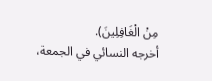مِنْ الْغَافِلِينَ).
أخرجه النسائي في الجمعة،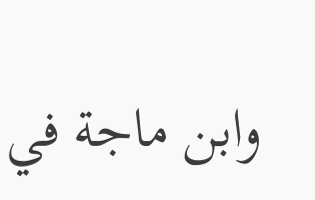وابن ماجة في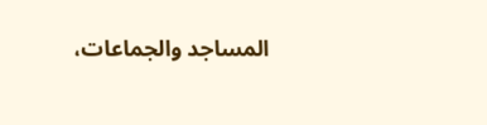المساجد والجماعات،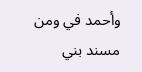وأحمد في ومن مسند بني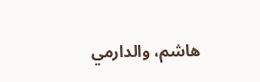هاشم، والدارمي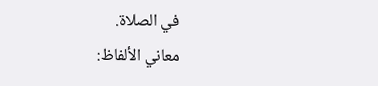في الصلاة.
معاني الألفاظ: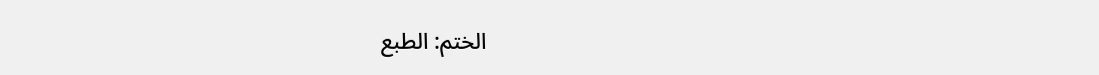الختم: الطبع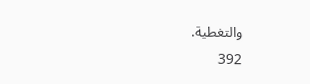والتغطية.
392